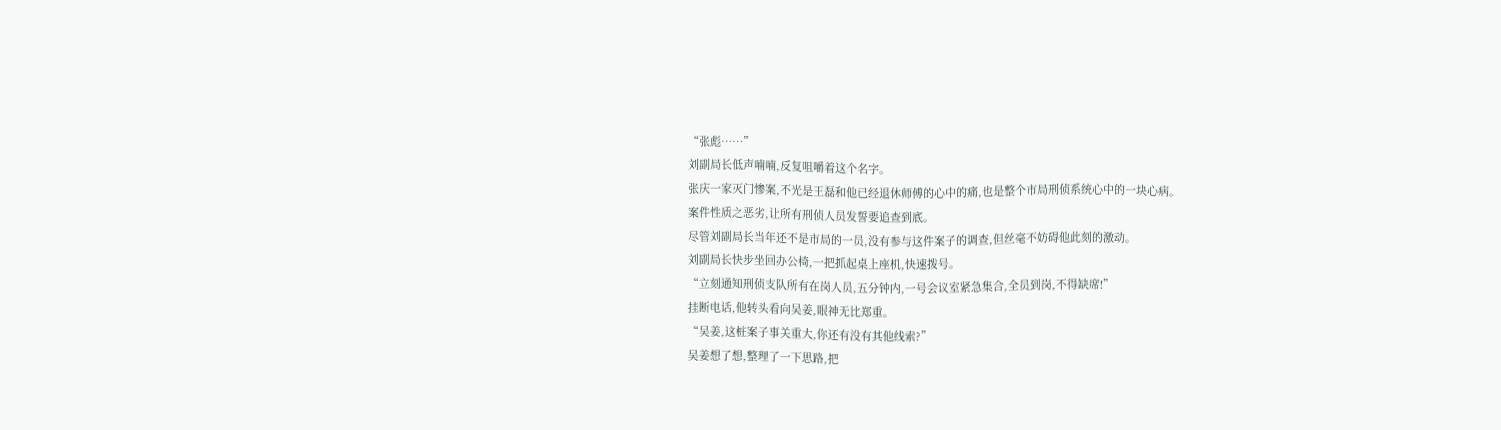“张彪……”
刘副局长低声喃喃,反复咀嚼着这个名字。
张庆一家灭门惨案,不光是王磊和他已经退休师傅的心中的痛,也是整个市局刑侦系统心中的一块心病。
案件性质之恶劣,让所有刑侦人员发誓要追查到底。
尽管刘副局长当年还不是市局的一员,没有参与这件案子的调查,但丝毫不妨碍他此刻的激动。
刘副局长快步坐回办公椅,一把抓起桌上座机,快速拨号。
“立刻通知刑侦支队所有在岗人员,五分钟内,一号会议室紧急集合,全员到岗,不得缺席!”
挂断电话,他转头看向吴姜,眼神无比郑重。
“吴姜,这桩案子事关重大,你还有没有其他线索?”
吴姜想了想,整理了一下思路,把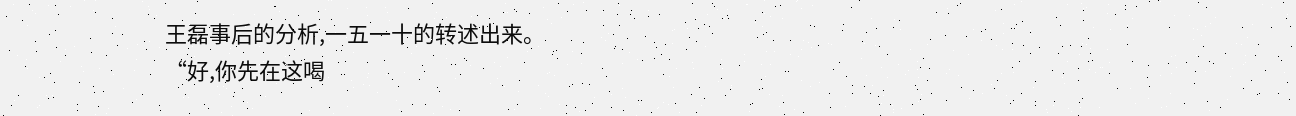王磊事后的分析,一五一十的转述出来。
“好,你先在这喝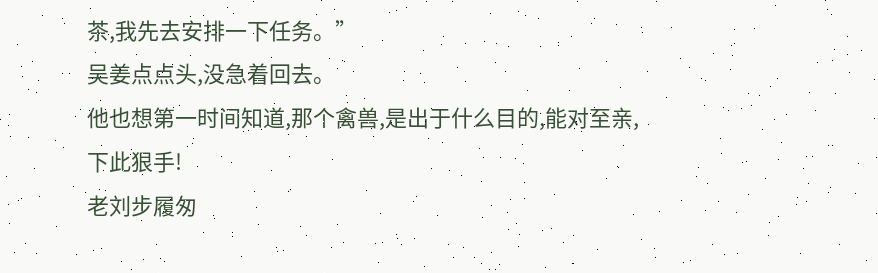茶,我先去安排一下任务。”
吴姜点点头,没急着回去。
他也想第一时间知道,那个禽兽,是出于什么目的,能对至亲,下此狠手!
老刘步履匆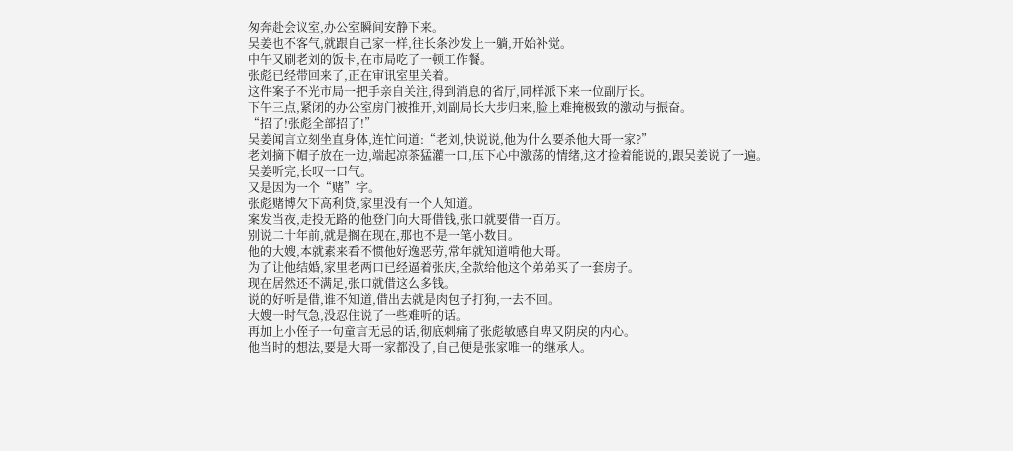匆奔赴会议室,办公室瞬间安静下来。
吴姜也不客气,就跟自己家一样,往长条沙发上一躺,开始补觉。
中午又刷老刘的饭卡,在市局吃了一顿工作餐。
张彪已经带回来了,正在审讯室里关着。
这件案子不光市局一把手亲自关注,得到消息的省厅,同样派下来一位副厅长。
下午三点,紧闭的办公室房门被推开,刘副局长大步归来,脸上难掩极致的激动与振奋。
“招了!张彪全部招了!”
吴姜闻言立刻坐直身体,连忙问道:“老刘,快说说,他为什么要杀他大哥一家?”
老刘摘下帽子放在一边,端起凉茶猛灌一口,压下心中激荡的情绪,这才捡着能说的,跟吴姜说了一遍。
吴姜听完,长叹一口气。
又是因为一个“赌”字。
张彪赌博欠下高利贷,家里没有一个人知道。
案发当夜,走投无路的他登门向大哥借钱,张口就要借一百万。
别说二十年前,就是搁在现在,那也不是一笔小数目。
他的大嫂,本就素来看不惯他好逸恶劳,常年就知道啃他大哥。
为了让他结婚,家里老两口已经逼着张庆,全款给他这个弟弟买了一套房子。
现在居然还不满足,张口就借这么多钱。
说的好听是借,谁不知道,借出去就是肉包子打狗,一去不回。
大嫂一时气急,没忍住说了一些难听的话。
再加上小侄子一句童言无忌的话,彻底刺痛了张彪敏感自卑又阴戾的内心。
他当时的想法,要是大哥一家都没了,自己便是张家唯一的继承人。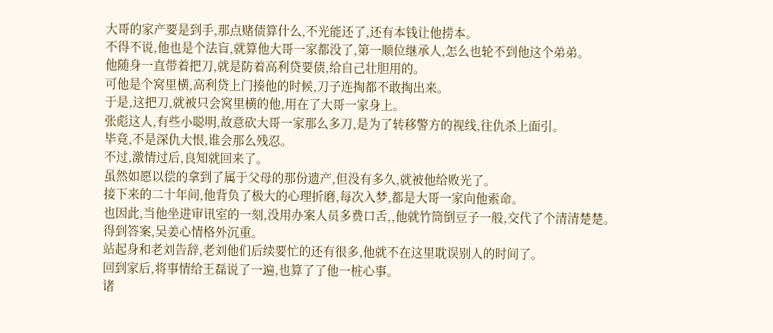大哥的家产要是到手,那点赌债算什么,不光能还了,还有本钱让他捞本。
不得不说,他也是个法盲,就算他大哥一家都没了,第一顺位继承人,怎么也轮不到他这个弟弟。
他随身一直带着把刀,就是防着高利贷要债,给自己壮胆用的。
可他是个窝里横,高利贷上门揍他的时候,刀子连掏都不敢掏出来。
于是,这把刀,就被只会窝里横的他,用在了大哥一家身上。
张彪这人,有些小聪明,故意砍大哥一家那么多刀,是为了转移警方的视线,往仇杀上面引。
毕竟,不是深仇大恨,谁会那么残忍。
不过,激情过后,良知就回来了。
虽然如愿以偿的拿到了属于父母的那份遗产,但没有多久,就被他给败光了。
接下来的二十年间,他背负了极大的心理折磨,每次入梦,都是大哥一家向他索命。
也因此,当他坐进审讯室的一刻,没用办案人员多费口舌,,他就竹筒倒豆子一般,交代了个清清楚楚。
得到答案,吴姜心情格外沉重。
站起身和老刘告辞,老刘他们后续要忙的还有很多,他就不在这里耽误别人的时间了。
回到家后,将事情给王磊说了一遍,也算了了他一桩心事。
诸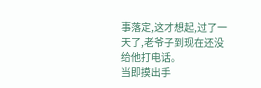事落定,这才想起,过了一天了,老爷子到现在还没给他打电话。
当即摸出手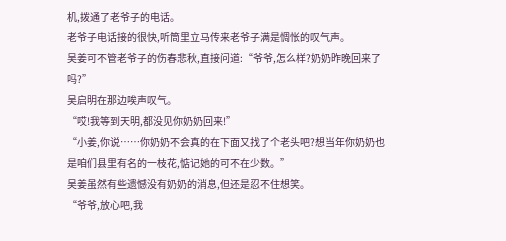机,拨通了老爷子的电话。
老爷子电话接的很快,听筒里立马传来老爷子满是惆怅的叹气声。
吴姜可不管老爷子的伤春悲秋,直接问道:“爷爷,怎么样?奶奶昨晚回来了吗?”
吴启明在那边唉声叹气。
“哎!我等到天明,都没见你奶奶回来!”
“小姜,你说……你奶奶不会真的在下面又找了个老头吧?想当年你奶奶也是咱们县里有名的一枝花,惦记她的可不在少数。”
吴姜虽然有些遗憾没有奶奶的消息,但还是忍不住想笑。
“爷爷,放心吧,我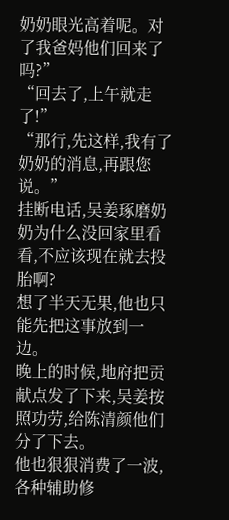奶奶眼光高着呢。对了我爸妈他们回来了吗?”
“回去了,上午就走了!”
“那行,先这样,我有了奶奶的消息,再跟您说。”
挂断电话,吴姜琢磨奶奶为什么没回家里看看,不应该现在就去投胎啊?
想了半天无果,他也只能先把这事放到一边。
晚上的时候,地府把贡献点发了下来,吴姜按照功劳,给陈清颜他们分了下去。
他也狠狠消费了一波,各种辅助修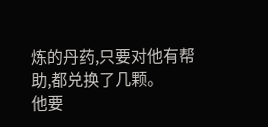炼的丹药,只要对他有帮助,都兑换了几颗。
他要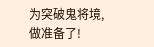为突破鬼将境,做准备了!